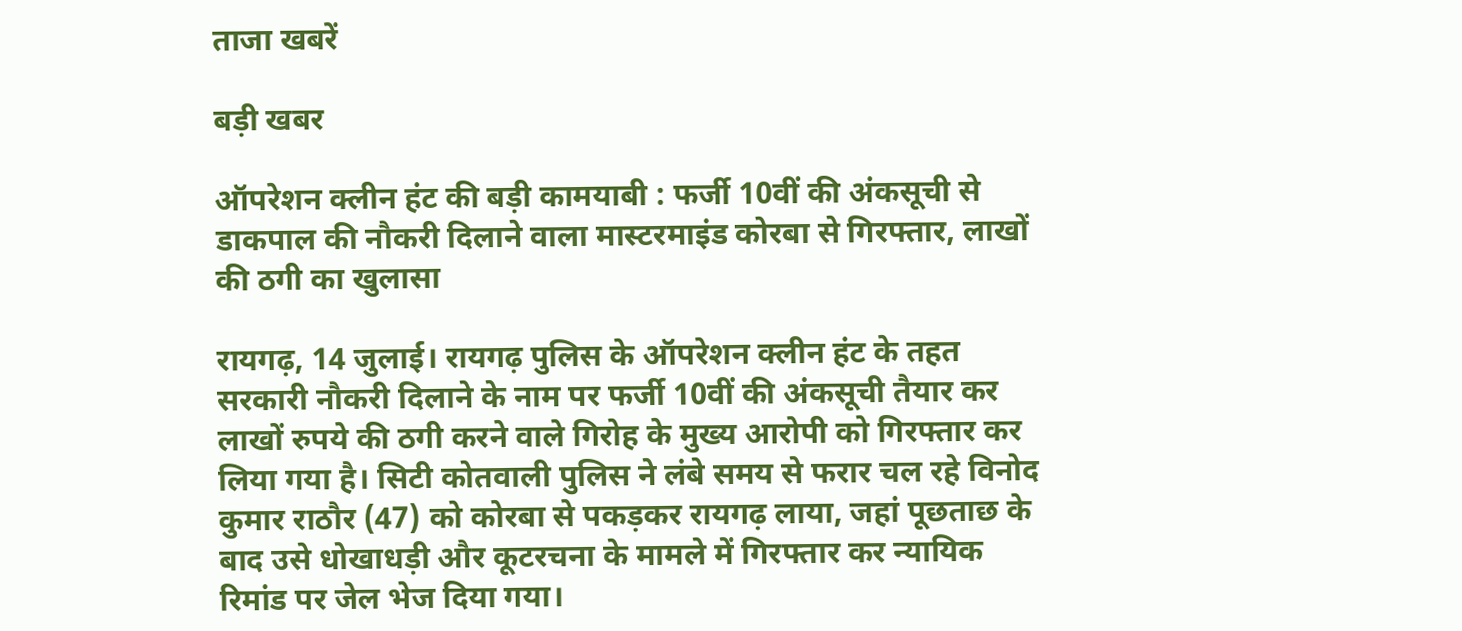ताजा खबरें

बड़ी खबर

ऑपरेशन क्लीन हंट की बड़ी कामयाबी : फर्जी 10वीं की अंकसूची से डाकपाल की नौकरी दिलाने वाला मास्टरमाइंड कोरबा से गिरफ्तार, लाखों की ठगी का खुलासा

रायगढ़, 14 जुलाई। रायगढ़ पुलिस के ऑपरेशन क्लीन हंट के तहत सरकारी नौकरी दिलाने के नाम पर फर्जी 10वीं की अंकसूची तैयार कर लाखों रुपये की ठगी करने वाले गिरोह के मुख्य आरोपी को गिरफ्तार कर लिया गया है। सिटी कोतवाली पुलिस ने लंबे समय से फरार चल रहे विनोद कुमार राठौर (47) को कोरबा से पकड़कर रायगढ़ लाया, जहां पूछताछ के बाद उसे धोखाधड़ी और कूटरचना के मामले में गिरफ्तार कर न्यायिक रिमांड पर जेल भेज दिया गया।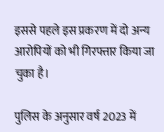इससे पहले इस प्रकरण में दो अन्य आरोपियों को भी गिरफ्तार किया जा चुका है।

पुलिस के अनुसार वर्ष 2023 में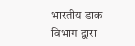भारतीय डाक विभाग द्वारा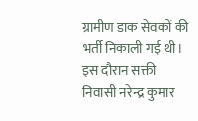ग्रामीण डाक सेवकों की भर्ती निकाली गई थी। इस दौरान सक्ती निवासी नरेन्द्र कुमार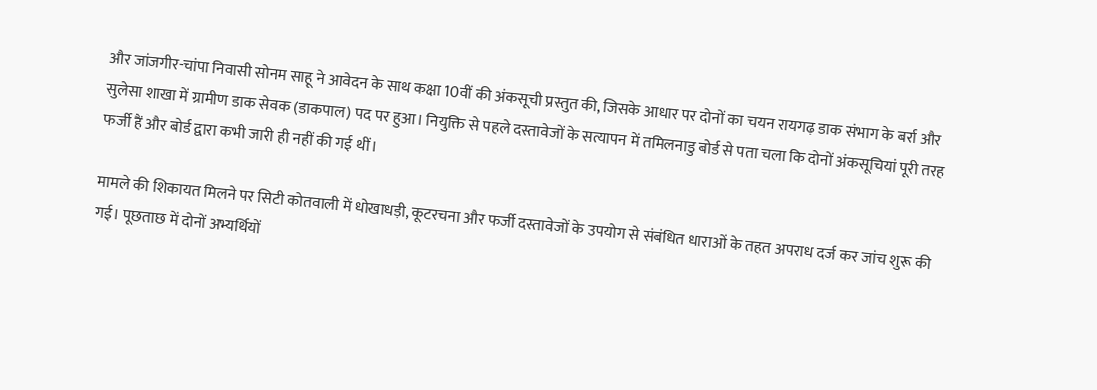और जांजगीर-चांपा निवासी सोनम साहू ने आवेदन के साथ कक्षा 10वीं की अंकसूची प्रस्तुत की, जिसके आधार पर दोनों का चयन रायगढ़ डाक संभाग के बर्रा और सुलेसा शाखा में ग्रामीण डाक सेवक (डाकपाल) पद पर हुआ। नियुक्ति से पहले दस्तावेजों के सत्यापन में तमिलनाडु बोर्ड से पता चला कि दोनों अंकसूचियां पूरी तरह फर्जी हैं और बोर्ड द्वारा कभी जारी ही नहीं की गई थीं।

मामले की शिकायत मिलने पर सिटी कोतवाली में धोखाधड़ी, कूटरचना और फर्जी दस्तावेजों के उपयोग से संबंधित धाराओं के तहत अपराध दर्ज कर जांच शुरू की गई। पूछताछ में दोनों अभ्यर्थियों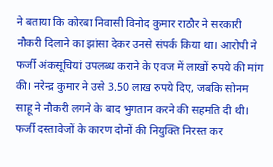ने बताया कि कोरबा निवासी विनोद कुमार राठौर ने सरकारी नौकरी दिलाने का झांसा देकर उनसे संपर्क किया था। आरोपी ने फर्जी अंकसूचियां उपलब्ध कराने के एवज में लाखों रुपये की मांग की। नरेन्द्र कुमार ने उसे 3.50 लाख रुपये दिए, जबकि सोनम साहू ने नौकरी लगने के बाद भुगतान करने की सहमति दी थी। फर्जी दस्तावेजों के कारण दोनों की नियुक्ति निरस्त कर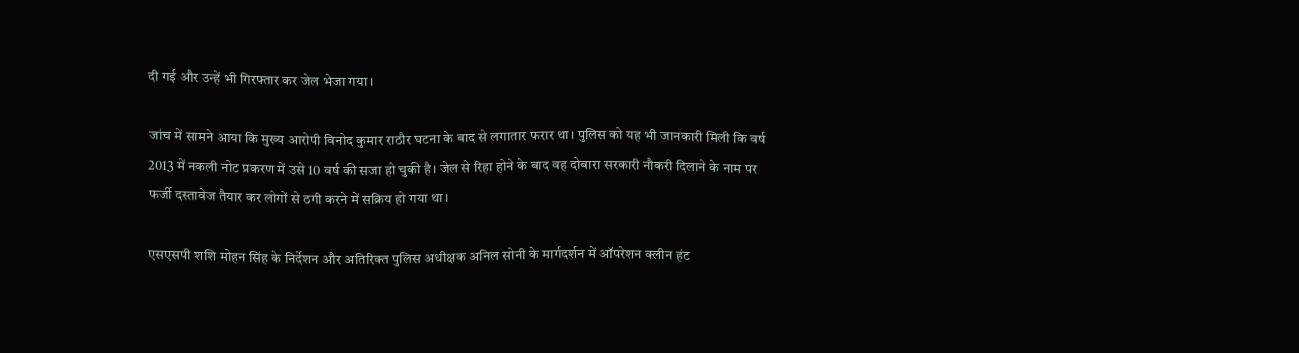दी गई और उन्हें भी गिरफ्तार कर जेल भेजा गया।

जांच में सामने आया कि मुख्य आरोपी विनोद कुमार राठौर घटना के बाद से लगातार फरार था। पुलिस को यह भी जानकारी मिली कि वर्ष 2013 में नकली नोट प्रकरण में उसे 10 वर्ष की सजा हो चुकी है। जेल से रिहा होने के बाद वह दोबारा सरकारी नौकरी दिलाने के नाम पर फर्जी दस्तावेज तैयार कर लोगों से ठगी करने में सक्रिय हो गया था।

एसएसपी शशि मोहन सिंह के निर्देशन और अतिरिक्त पुलिस अधीक्षक अनिल सोनी के मार्गदर्शन में ऑपरेशन क्लीन हंट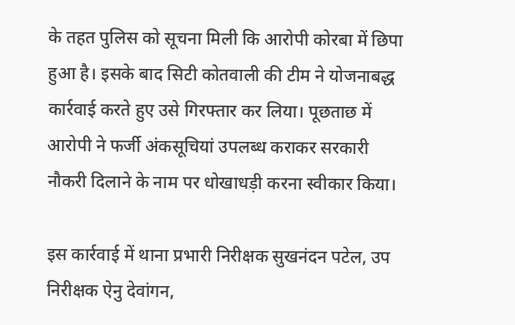के तहत पुलिस को सूचना मिली कि आरोपी कोरबा में छिपा हुआ है। इसके बाद सिटी कोतवाली की टीम ने योजनाबद्ध कार्रवाई करते हुए उसे गिरफ्तार कर लिया। पूछताछ में आरोपी ने फर्जी अंकसूचियां उपलब्ध कराकर सरकारी नौकरी दिलाने के नाम पर धोखाधड़ी करना स्वीकार किया।

इस कार्रवाई में थाना प्रभारी निरीक्षक सुखनंदन पटेल, उप निरीक्षक ऐनु देवांगन,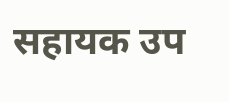सहायक उप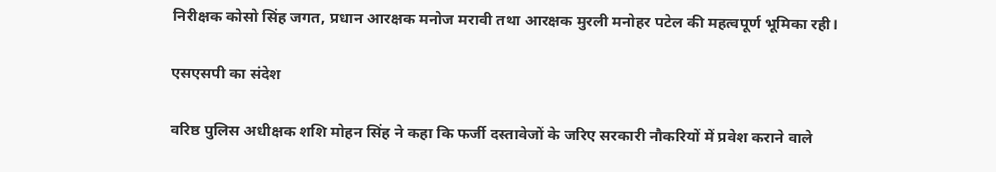निरीक्षक कोसो सिंह जगत, प्रधान आरक्षक मनोज मरावी तथा आरक्षक मुरली मनोहर पटेल की महत्वपूर्ण भूमिका रही।

एसएसपी का संदेश

वरिष्ठ पुलिस अधीक्षक शशि मोहन सिंह ने कहा कि फर्जी दस्तावेजों के जरिए सरकारी नौकरियों में प्रवेश कराने वाले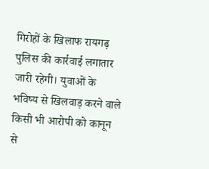गिरोहों के खिलाफ रायगढ़ पुलिस की कार्रवाई लगातार जारी रहेगी। युवाओं के भविष्य से खिलवाड़ करने वाले किसी भी आरोपी को कानून से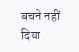बचने नहीं दिया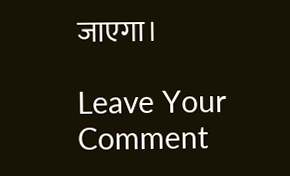जाएगा।

Leave Your Comment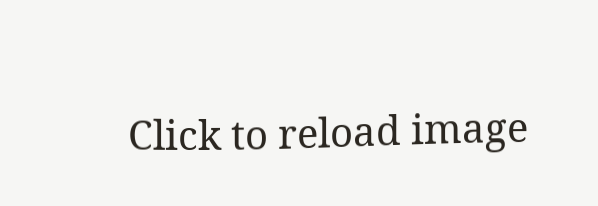Click to reload image